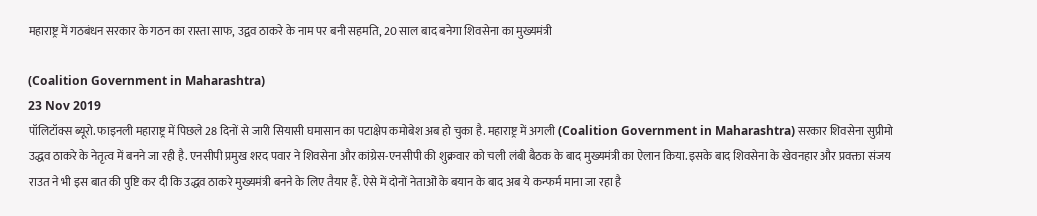महाराष्ट्र में गठबंधन सरकार के गठन का रास्ता साफ, उद्वव ठाकरे के नाम पर बनी सहमति, 20 साल बाद बनेगा शिवसेना का मुख्यमंत्री

(Coalition Government in Maharashtra)
23 Nov 2019
पॉलिटॉक्स ब्यूरो. फाइनली महाराष्ट्र में पिछले 28 दिनों से जारी सियासी घमासान का पटाक्षेप कमोबेश अब हो चुका है. महाराष्ट्र में अगली (Coalition Government in Maharashtra) सरकार शिवसेना सुप्रीमो उद्धव ठाकरे के नेतृत्व में बनने जा रही है. एनसीपी प्रमुख शरद पवार ने शिवसेना और कांग्रेस-एनसीपी की शुक्रवार को चली लंबी बैठक के बाद मुख्यमंत्री का ऐलान किया. इसके बाद शिवसेना के खेवनहार और प्रवक्ता संजय राउत ने भी इस बात की पुष्टि कर दी कि उद्धव ठाकरे मुख्यमंत्री बनने के लिए तैयार हैं. ऐसे में दोनों नेताओं के बयान के बाद अब ये कन्फर्म माना जा रहा है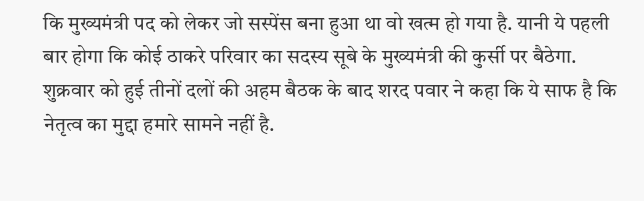कि मुख्यमंत्री पद को लेकर जो सस्पेंस बना हुआ था वो खत्म हो गया है. यानी ये पहली बार होगा कि कोई ठाकरे परिवार का सदस्य सूबे के मुख्यमंत्री की कुर्सी पर बैठेगा. शुक्रवार को हुई तीनों दलों की अहम बैठक के बाद शरद पवार ने कहा कि ये साफ है कि नेतृत्व का मुद्दा हमारे सामने नहीं है.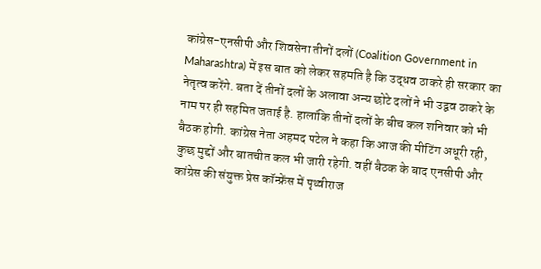कांग्रेस-एनसीपी और शिवसेना तीनों दलों (Coalition Government in Maharashtra) में इस बात को लेकर सहमति है कि उद्धव ठाकरे ही सरकार का नेतृत्व करेंगे. बता दें तीनों दलों के अलावा अन्य छोटे दलों ने भी उद्वव ठाकरे के नाम पर ही सहमित जताई है. हालांकि तीनों दलों के बीच कल शनिवार को भी बैठक होगी. कांग्रेस नेता अहमद पटेल ने कहा कि आज की मीटिंग अधूरी रही, कुछ मुद्दों और बातचीत कल भी जारी रहेगी. वहीं बैठक के बाद एनसीपी और कांग्रेस की संयुक्त प्रेस कॉन्फ्रेंस में पृथ्वीराज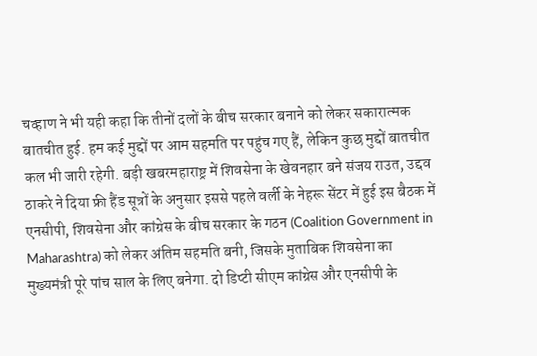चव्हाण ने भी यही कहा कि तीनों दलों के बीच सरकार बनाने को लेकर सकारात्मक बातचीत हुई. हम कई मुद्दों पर आम सहमति पर पहुंच गए हैं, लेकिन कुछ मुद्दों बातचीत कल भी जारी रहेगी. बड़ी खबरमहाराष्ट्र में शिवसेना के खेवनहार बने संजय राउत, उद्दव ठाकरे ने दिया फ्री हैंड सूत्रों के अनुसार इससे पहले वर्ली के नेहरू सेंटर में हुई इस बैठक में एनसीपी, शिवसेना और कांग्रेस के बीच सरकार के गठन (Coalition Government in Maharashtra) को लेकर अंतिम सहमति बनी, जिसके मुताबिक शिवसेना का मुख्यमंत्री पूरे पांच साल के लिए बनेगा. दो डिप्टी सीएम कांग्रेस और एनसीपी के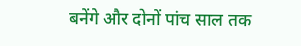बनेंगे और दोनों पांच साल तक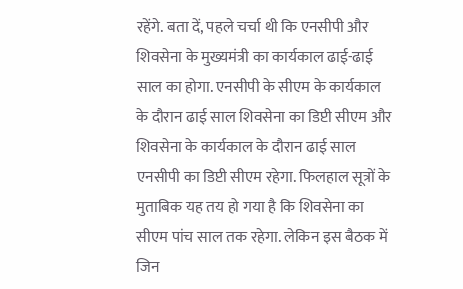रहेंगे. बता दें, पहले चर्चा थी कि एनसीपी और शिवसेना के मुख्यमंत्री का कार्यकाल ढाई-ढाई साल का होगा. एनसीपी के सीएम के कार्यकाल के दौरान ढाई साल शिवसेना का डिप्टी सीएम और शिवसेना के कार्यकाल के दौरान ढाई साल एनसीपी का डिप्टी सीएम रहेगा. फिलहाल सूत्रों के मुताबिक यह तय हो गया है कि शिवसेना का सीएम पांच साल तक रहेगा. लेकिन इस बैठक में जिन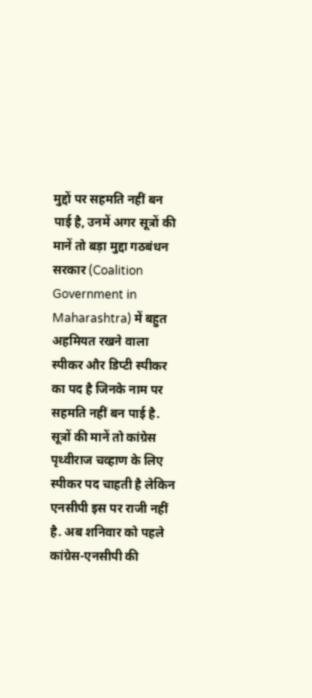मुद्दों पर सहमति नहीं बन पाई है, उनमें अगर सूत्रों की मानें तो बड़ा मुद्दा गठबंधन सरकार (Coalition Government in Maharashtra) में बहुत अहमियत रखने वाला स्पीकर और डिप्टी स्पीकर का पद है जिनके नाम पर सहमति नहीं बन पाई है. सूत्रों की मानें तो कांग्रेस पृथ्वीराज चव्हाण के लिए स्पीकर पद चाहती है लेकिन एनसीपी इस पर राजी नहीं है. अब शनिवार को पहले कांग्रेस-एनसीपी की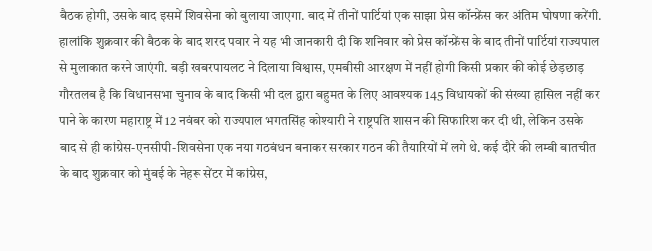बैठक होगी, उसके बाद इसमें शिवसेना को बुलाया जाएगा. बाद में तीनों पार्टियां एक साझा प्रेस कॉन्फ्रेंस कर अंतिम घोषणा करेंगी. हालांकि शुक्रवार की बैठक के बाद शरद पवार ने यह भी जानकारी दी कि शनिवार को प्रेस कॉन्फ्रेंस के बाद तीनों पार्टियां राज्यपाल से मुलाकात करने जाएंगी. बड़ी खबरपायलट ने दिलाया विश्वास, एमबीसी आरक्षण में नहीं होगी किसी प्रकार की कोई छेड़छाड़ गौरतलब है कि विधानसभा चुनाव के बाद किसी भी दल द्वारा बहुमत के लिए आवश्यक 145 विधायकों की संख्या हासिल नहीं कर पाने के कारण महाराष्ट्र में 12 नवंबर को राज्यपाल भगतसिंह कोश्यारी ने राष्ट्रपति शासन की सिफारिश कर दी थी, लेकिन उसके बाद से ही कांग्रेस-एनसीपी-शिवसेना एक नया गठबंधन बनाकर सरकार गठन की तैयारियों में लगे थे. कई दौरे की लम्बी बातचीत के बाद शुक्रवार को मुंबई के नेहरू सेंटर में कांग्रेस,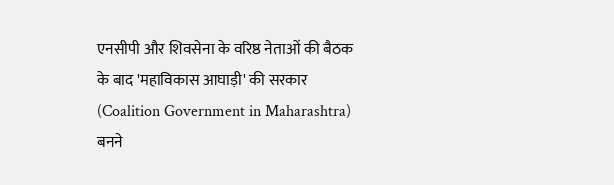एनसीपी और शिवसेना के वरिष्ठ नेताओं की बैठक के बाद 'महाविकास आघाड़ी' की सरकार (Coalition Government in Maharashtra) बनने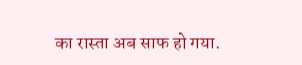का रास्ता अब साफ हो गया.